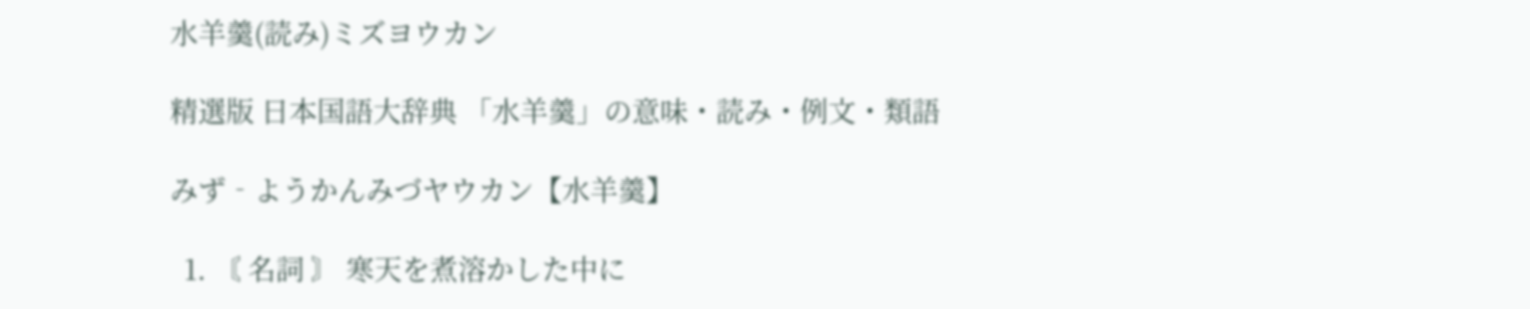水羊羹(読み)ミズヨウカン

精選版 日本国語大辞典 「水羊羹」の意味・読み・例文・類語

みず‐ようかんみづヤウカン【水羊羹】

  1. 〘 名詞 〙 寒天を煮溶かした中に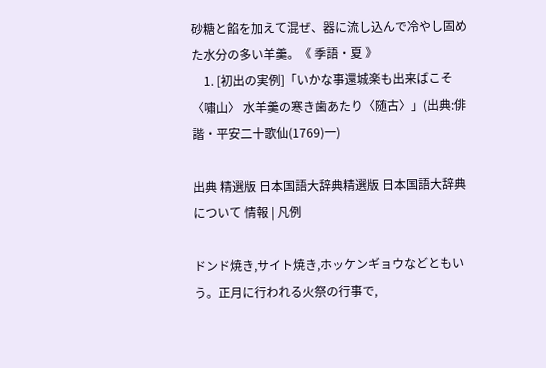砂糖と餡を加えて混ぜ、器に流し込んで冷やし固めた水分の多い羊羹。《 季語・夏 》
    1. [初出の実例]「いかな事還城楽も出来ばこそ〈嘯山〉 水羊羹の寒き歯あたり〈随古〉」(出典:俳諧・平安二十歌仙(1769)一)

出典 精選版 日本国語大辞典精選版 日本国語大辞典について 情報 | 凡例

ドンド焼き,サイト焼き,ホッケンギョウなどともいう。正月に行われる火祭の行事で,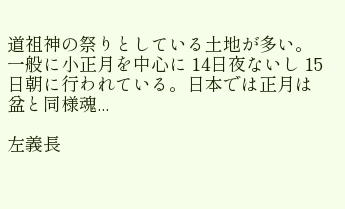道祖神の祭りとしている土地が多い。一般に小正月を中心に 14日夜ないし 15日朝に行われている。日本では正月は盆と同様魂...

左義長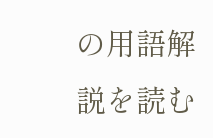の用語解説を読む